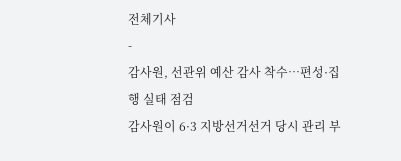전체기사
-
감사원, 선관위 예산 감사 착수…편성·집행 실태 점검
감사원이 6·3 지방선거선거 당시 관리 부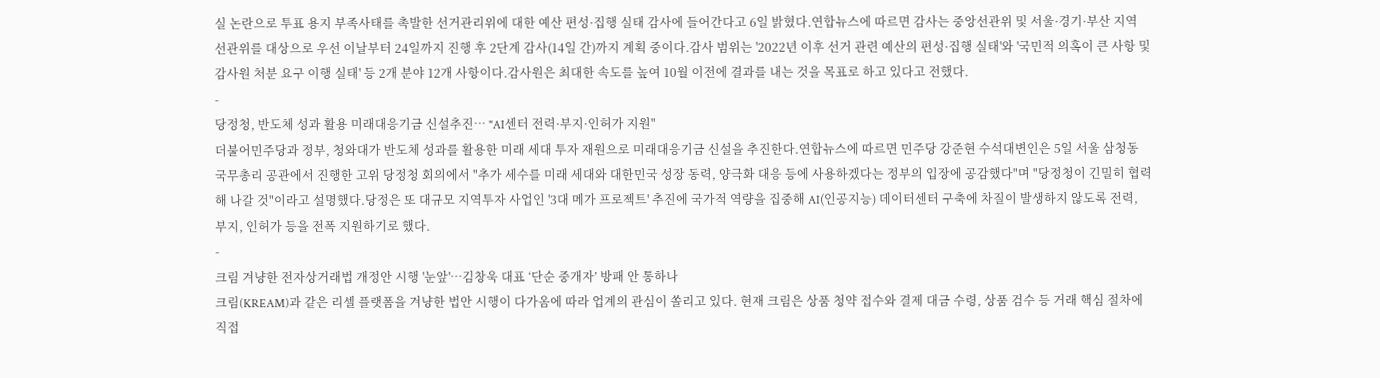실 논란으로 투표 용지 부족사태를 촉발한 선거관리위에 대한 예산 편성·집행 실태 감사에 들어간다고 6일 밝혔다.연합뉴스에 따르면 감사는 중앙선관위 및 서울·경기·부산 지역 선관위를 대상으로 우선 이날부터 24일까지 진행 후 2단계 감사(14일 간)까지 계획 중이다.감사 범위는 '2022년 이후 선거 관련 예산의 편성·집행 실태'와 '국민적 의혹이 큰 사항 및 감사원 처분 요구 이행 실태' 등 2개 분야 12개 사항이다.감사원은 최대한 속도를 높여 10월 이전에 결과를 내는 것을 목표로 하고 있다고 전했다.
-
당정청, 반도체 성과 활용 미래대응기금 신설추진… "AI센터 전력·부지·인허가 지원"
더불어민주당과 정부, 청와대가 반도체 성과를 활용한 미래 세대 투자 재원으로 미래대응기금 신설을 추진한다.연합뉴스에 따르면 민주당 강준현 수석대변인은 5일 서울 삼청동 국무총리 공관에서 진행한 고위 당정청 회의에서 "추가 세수를 미래 세대와 대한민국 성장 동력, 양극화 대응 등에 사용하겠다는 정부의 입장에 공감했다"며 "당정청이 긴밀히 협력해 나갈 것"이라고 설명했다.당정은 또 대규모 지역투자 사업인 '3대 메가 프로젝트' 추진에 국가적 역량을 집중해 AI(인공지능) 데이터센터 구축에 차질이 발생하지 않도록 전력, 부지, 인허가 등을 전폭 지원하기로 했다.
-
크림 겨냥한 전자상거래법 개정안 시행 '눈앞'…김창욱 대표 ‘단순 중개자’ 방패 안 통하나
크림(KREAM)과 같은 리셀 플랫폼을 겨냥한 법안 시행이 다가옴에 따라 업계의 관심이 쏠리고 있다. 현재 크림은 상품 청약 접수와 결제 대금 수령, 상품 검수 등 거래 핵심 절차에 직접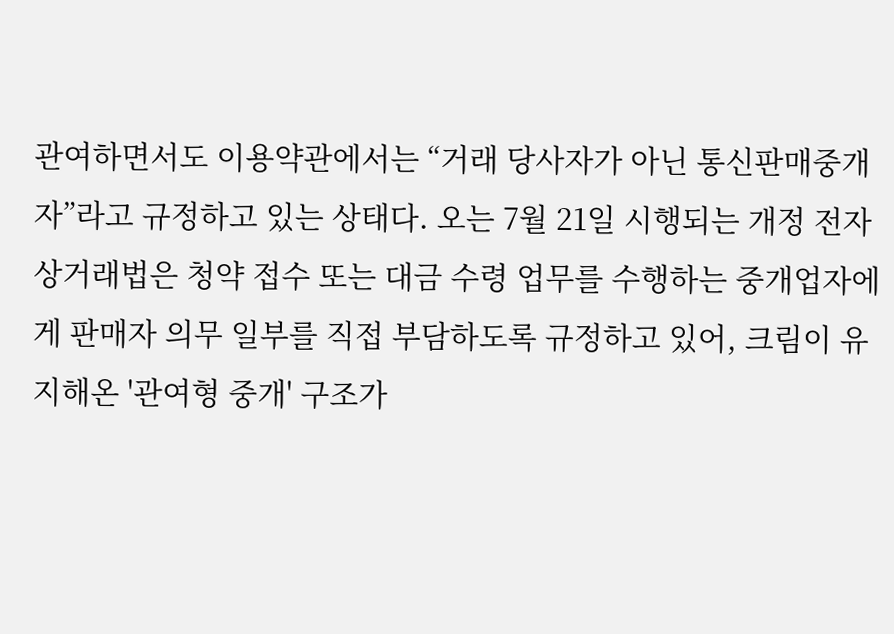관여하면서도 이용약관에서는 “거래 당사자가 아닌 통신판매중개자”라고 규정하고 있는 상태다. 오는 7월 21일 시행되는 개정 전자상거래법은 청약 접수 또는 대금 수령 업무를 수행하는 중개업자에게 판매자 의무 일부를 직접 부담하도록 규정하고 있어, 크림이 유지해온 '관여형 중개' 구조가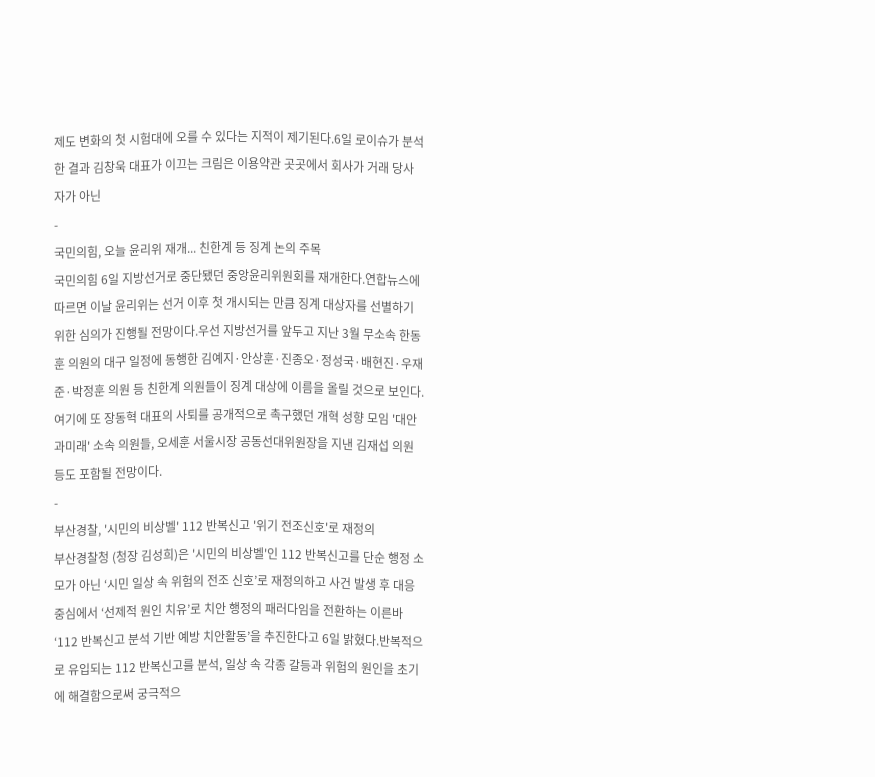제도 변화의 첫 시험대에 오를 수 있다는 지적이 제기된다.6일 로이슈가 분석한 결과 김창욱 대표가 이끄는 크림은 이용약관 곳곳에서 회사가 거래 당사자가 아닌
-
국민의힘, 오늘 윤리위 재개... 친한계 등 징계 논의 주목
국민의힘 6일 지방선거로 중단됐던 중앙윤리위원회를 재개한다.연합뉴스에 따르면 이날 윤리위는 선거 이후 첫 개시되는 만큼 징계 대상자를 선별하기 위한 심의가 진행될 전망이다.우선 지방선거를 앞두고 지난 3월 무소속 한동훈 의원의 대구 일정에 동행한 김예지·안상훈·진종오·정성국·배현진·우재준·박정훈 의원 등 친한계 의원들이 징계 대상에 이름을 올릴 것으로 보인다.여기에 또 장동혁 대표의 사퇴를 공개적으로 촉구했던 개혁 성향 모임 '대안과미래' 소속 의원들, 오세훈 서울시장 공동선대위원장을 지낸 김재섭 의원 등도 포함될 전망이다.
-
부산경찰, '시민의 비상벨' 112 반복신고 '위기 전조신호'로 재정의
부산경찰청 (청장 김성희)은 '시민의 비상벨'인 112 반복신고를 단순 행정 소모가 아닌 ‘시민 일상 속 위험의 전조 신호’로 재정의하고 사건 발생 후 대응 중심에서 ‘선제적 원인 치유’로 치안 행정의 패러다임을 전환하는 이른바 ‘112 반복신고 분석 기반 예방 치안활동’을 추진한다고 6일 밝혔다.반복적으로 유입되는 112 반복신고를 분석, 일상 속 각종 갈등과 위험의 원인을 초기에 해결함으로써 궁극적으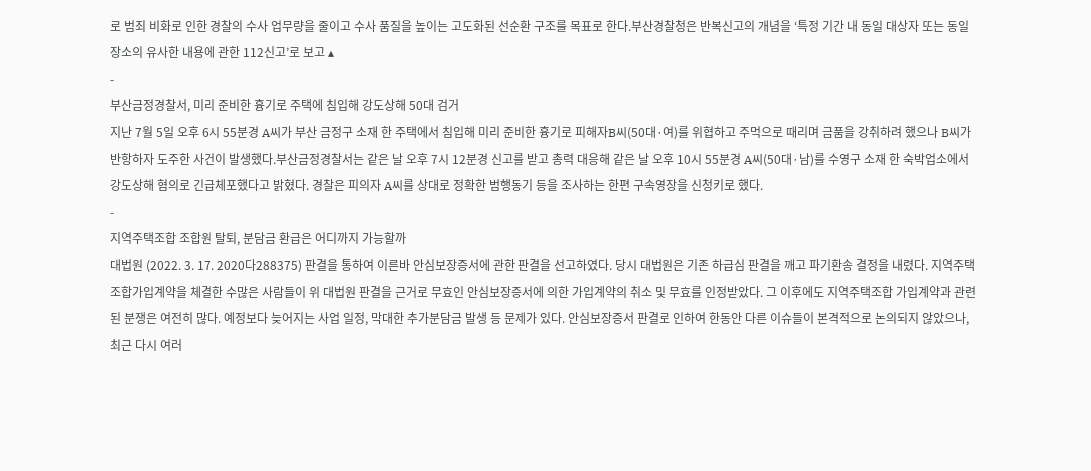로 범죄 비화로 인한 경찰의 수사 업무량을 줄이고 수사 품질을 높이는 고도화된 선순환 구조를 목표로 한다.부산경찰청은 반복신고의 개념을 ‘특정 기간 내 동일 대상자 또는 동일 장소의 유사한 내용에 관한 112신고’로 보고 ▴
-
부산금정경찰서, 미리 준비한 흉기로 주택에 침입해 강도상해 50대 검거
지난 7월 5일 오후 6시 55분경 A씨가 부산 금정구 소재 한 주택에서 침입해 미리 준비한 흉기로 피해자B씨(50대·여)를 위협하고 주먹으로 때리며 금품을 강취하려 했으나 B씨가 반항하자 도주한 사건이 발생했다.부산금정경찰서는 같은 날 오후 7시 12분경 신고를 받고 총력 대응해 같은 날 오후 10시 55분경 A씨(50대·남)를 수영구 소재 한 숙박업소에서 강도상해 혐의로 긴급체포했다고 밝혔다. 경찰은 피의자 A씨를 상대로 정확한 범행동기 등을 조사하는 한편 구속영장을 신청키로 했다.
-
지역주택조합 조합원 탈퇴, 분담금 환급은 어디까지 가능할까
대법원 (2022. 3. 17. 2020다288375) 판결을 통하여 이른바 안심보장증서에 관한 판결을 선고하였다. 당시 대법원은 기존 하급심 판결을 깨고 파기환송 결정을 내렸다. 지역주택조합가입계약을 체결한 수많은 사람들이 위 대법원 판결을 근거로 무효인 안심보장증서에 의한 가입계약의 취소 및 무효를 인정받았다. 그 이후에도 지역주택조합 가입계약과 관련된 분쟁은 여전히 많다. 예정보다 늦어지는 사업 일정, 막대한 추가분담금 발생 등 문제가 있다. 안심보장증서 판결로 인하여 한동안 다른 이슈들이 본격적으로 논의되지 않았으나, 최근 다시 여러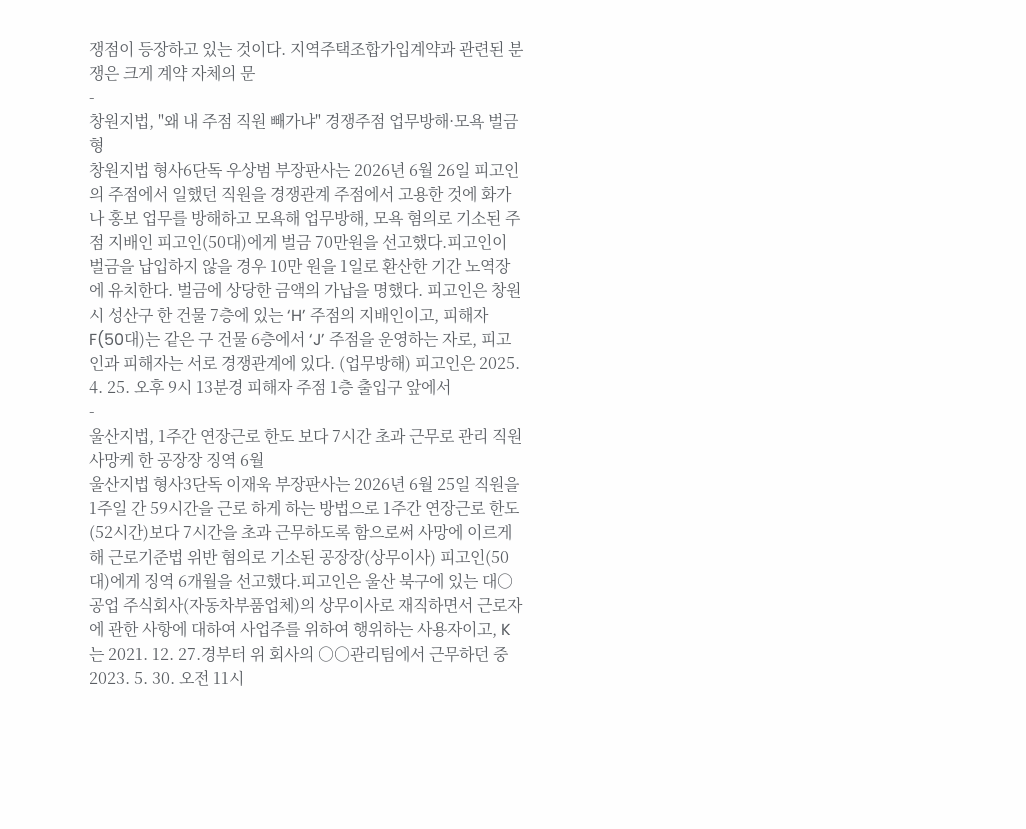쟁점이 등장하고 있는 것이다. 지역주택조합가입계약과 관련된 분쟁은 크게 계약 자체의 문
-
창원지법, "왜 내 주점 직원 빼가냐" 경쟁주점 업무방해·모욕 벌금형
창원지법 형사6단독 우상범 부장판사는 2026년 6월 26일 피고인의 주점에서 일했던 직원을 경쟁관계 주점에서 고용한 것에 화가 나 홍보 업무를 방해하고 모욕해 업무방해, 모욕 혐의로 기소된 주점 지배인 피고인(50대)에게 벌금 70만원을 선고했다.피고인이 벌금을 납입하지 않을 경우 10만 원을 1일로 환산한 기간 노역장에 유치한다. 벌금에 상당한 금액의 가납을 명했다. 피고인은 창원시 성산구 한 건물 7층에 있는 ‘H’ 주점의 지배인이고, 피해자 F(50대)는 같은 구 건물 6층에서 ‘J’ 주점을 운영하는 자로, 피고인과 피해자는 서로 경쟁관계에 있다. (업무방해) 피고인은 2025. 4. 25. 오후 9시 13분경 피해자 주점 1층 출입구 앞에서
-
울산지법, 1주간 연장근로 한도 보다 7시간 초과 근무로 관리 직원 사망케 한 공장장 징역 6월
울산지법 형사3단독 이재욱 부장판사는 2026년 6월 25일 직원을 1주일 간 59시간을 근로 하게 하는 방법으로 1주간 연장근로 한도(52시간)보다 7시간을 초과 근무하도록 함으로써 사망에 이르게 해 근로기준법 위반 혐의로 기소된 공장장(상무이사) 피고인(50대)에게 징역 6개월을 선고했다.피고인은 울산 북구에 있는 대○공업 주식회사(자동차부품업체)의 상무이사로 재직하면서 근로자에 관한 사항에 대하여 사업주를 위하여 행위하는 사용자이고, K는 2021. 12. 27.경부터 위 회사의 ○○관리팀에서 근무하던 중 2023. 5. 30. 오전 11시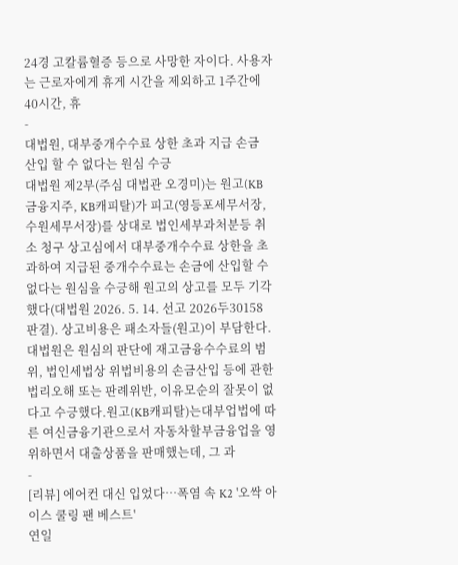24경 고칼륨혈증 등으로 사망한 자이다. 사용자는 근로자에게 휴게 시간을 제외하고 1주간에 40시간, 휴
-
대법원, 대부중개수수료 상한 초과 지급 손금 산입 할 수 없다는 원심 수긍
대법원 제2부(주심 대법관 오경미)는 원고(KB금융지주, KB캐피탈)가 피고(영등포세무서장, 수원세무서장)를 상대로 법인세부과처분등 취소 청구 상고심에서 대부중개수수료 상한을 초과하여 지급된 중개수수료는 손금에 산입할 수 없다는 원심을 수긍해 원고의 상고를 모두 기각했다(대법원 2026. 5. 14. 선고 2026두30158 판결). 상고비용은 패소자들(원고)이 부담한다. 대법원은 원심의 판단에 재고금융수수료의 범위, 법인세법상 위법비용의 손금산입 등에 관한 법리오해 또는 판례위반, 이유모순의 잘못이 없다고 수긍했다.원고(KB캐피탈)는대부업법에 따른 여신금융기관으로서 자동차할부금융업을 영위하면서 대출상품을 판매했는데, 그 과
-
[리뷰] 에어컨 대신 입었다…폭염 속 K2 '오싹 아이스 쿨링 팬 베스트'
연일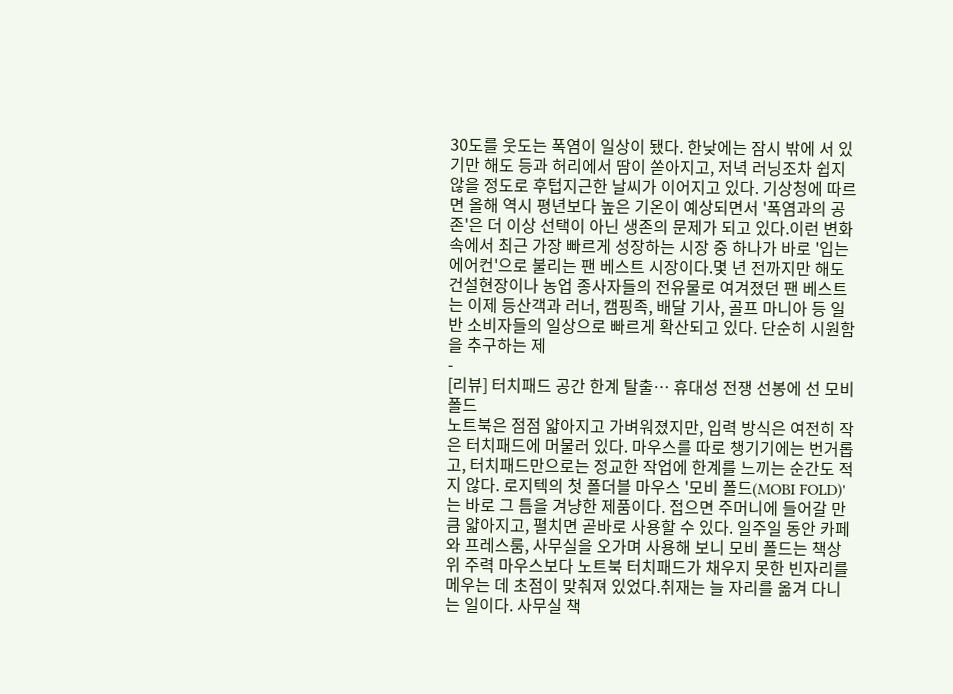30도를 웃도는 폭염이 일상이 됐다. 한낮에는 잠시 밖에 서 있기만 해도 등과 허리에서 땀이 쏟아지고, 저녁 러닝조차 쉽지 않을 정도로 후텁지근한 날씨가 이어지고 있다. 기상청에 따르면 올해 역시 평년보다 높은 기온이 예상되면서 '폭염과의 공존'은 더 이상 선택이 아닌 생존의 문제가 되고 있다.이런 변화 속에서 최근 가장 빠르게 성장하는 시장 중 하나가 바로 '입는 에어컨'으로 불리는 팬 베스트 시장이다.몇 년 전까지만 해도 건설현장이나 농업 종사자들의 전유물로 여겨졌던 팬 베스트는 이제 등산객과 러너, 캠핑족, 배달 기사, 골프 마니아 등 일반 소비자들의 일상으로 빠르게 확산되고 있다. 단순히 시원함을 추구하는 제
-
[리뷰] 터치패드 공간 한계 탈출… 휴대성 전쟁 선봉에 선 모비 폴드
노트북은 점점 얇아지고 가벼워졌지만, 입력 방식은 여전히 작은 터치패드에 머물러 있다. 마우스를 따로 챙기기에는 번거롭고, 터치패드만으로는 정교한 작업에 한계를 느끼는 순간도 적지 않다. 로지텍의 첫 폴더블 마우스 '모비 폴드(MOBI FOLD)'는 바로 그 틈을 겨냥한 제품이다. 접으면 주머니에 들어갈 만큼 얇아지고, 펼치면 곧바로 사용할 수 있다. 일주일 동안 카페와 프레스룸, 사무실을 오가며 사용해 보니 모비 폴드는 책상 위 주력 마우스보다 노트북 터치패드가 채우지 못한 빈자리를 메우는 데 초점이 맞춰져 있었다.취재는 늘 자리를 옮겨 다니는 일이다. 사무실 책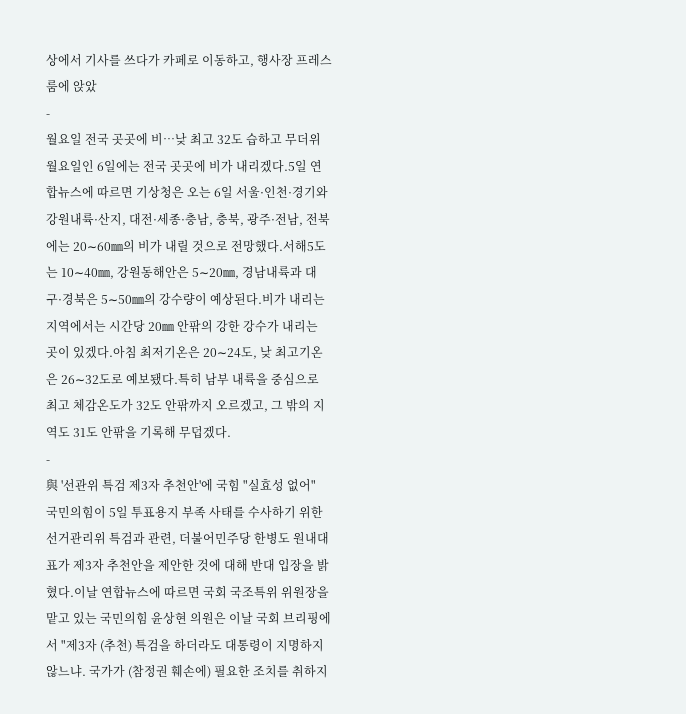상에서 기사를 쓰다가 카페로 이동하고, 행사장 프레스룸에 앉았
-
월요일 전국 곳곳에 비…낮 최고 32도 습하고 무더위
월요일인 6일에는 전국 곳곳에 비가 내리겠다.5일 연합뉴스에 따르면 기상청은 오는 6일 서울·인천·경기와 강원내륙·산지, 대전·세종·충남, 충북, 광주·전남, 전북에는 20∼60㎜의 비가 내릴 것으로 전망했다.서해5도는 10∼40㎜, 강원동해안은 5∼20㎜, 경남내륙과 대구·경북은 5∼50㎜의 강수량이 예상된다.비가 내리는 지역에서는 시간당 20㎜ 안팎의 강한 강수가 내리는 곳이 있겠다.아침 최저기온은 20∼24도, 낮 최고기온은 26∼32도로 예보됐다.특히 남부 내륙을 중심으로 최고 체감온도가 32도 안팎까지 오르겠고, 그 밖의 지역도 31도 안팎을 기록해 무덥겠다.
-
與 '선관위 특검 제3자 추천안'에 국힘 "실효성 없어"
국민의힘이 5일 투표용지 부족 사태를 수사하기 위한 선거관리위 특검과 관련, 더불어민주당 한병도 원내대표가 제3자 추천안을 제안한 것에 대해 반대 입장을 밝혔다.이날 연합뉴스에 따르면 국회 국조특위 위원장을 맡고 있는 국민의힘 윤상현 의원은 이날 국회 브리핑에서 "제3자 (추천) 특검을 하더라도 대통령이 지명하지 않느냐. 국가가 (참정권 훼손에) 필요한 조치를 취하지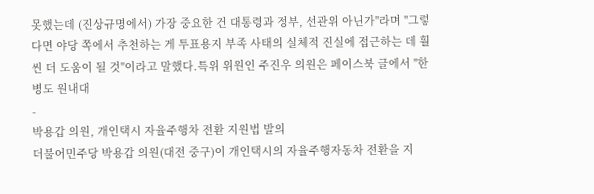못했는데 (진상규명에서) 가장 중요한 건 대통령과 정부, 선관위 아닌가"라며 "그렇다면 야당 쪽에서 추천하는 게 투표용지 부족 사태의 실체적 진실에 접근하는 데 훨씬 더 도움이 될 것"이라고 말했다.특위 위원인 주진우 의원은 페이스북 글에서 "한병도 원내대
-
박용갑 의원, 개인택시 자율주행차 전환 지원법 발의
더불어민주당 박용갑 의원(대전 중구)이 개인택시의 자율주행자동차 전환을 지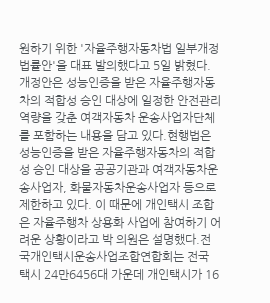원하기 위한 '자율주행자동차법 일부개정법률안'을 대표 발의했다고 5일 밝혔다.개정안은 성능인증을 받은 자율주행자동차의 적합성 승인 대상에 일정한 안전관리 역량을 갖춘 여객자동차 운송사업자단체를 포함하는 내용을 담고 있다.현행법은 성능인증을 받은 자율주행자동차의 적합성 승인 대상을 공공기관과 여객자동차운송사업자, 화물자동차운송사업자 등으로 제한하고 있다. 이 때문에 개인택시 조합은 자율주행차 상용화 사업에 참여하기 어려운 상황이라고 박 의원은 설명했다.전국개인택시운송사업조합연합회는 전국 택시 24만6456대 가운데 개인택시가 16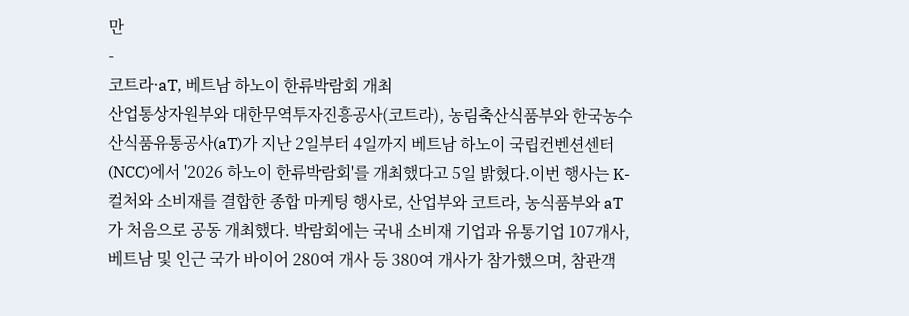만
-
코트라·aT, 베트남 하노이 한류박람회 개최
산업통상자원부와 대한무역투자진흥공사(코트라), 농림축산식품부와 한국농수산식품유통공사(aT)가 지난 2일부터 4일까지 베트남 하노이 국립컨벤션센터(NCC)에서 '2026 하노이 한류박람회'를 개최했다고 5일 밝혔다.이번 행사는 K-컬처와 소비재를 결합한 종합 마케팅 행사로, 산업부와 코트라, 농식품부와 aT가 처음으로 공동 개최했다. 박람회에는 국내 소비재 기업과 유통기업 107개사, 베트남 및 인근 국가 바이어 280여 개사 등 380여 개사가 참가했으며, 참관객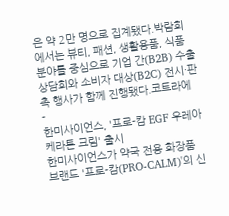은 약 2만 명으로 집계됐다.박람회에서는 뷰티, 패션, 생활용품, 식품 분야를 중심으로 기업 간(B2B) 수출상담회와 소비자 대상(B2C) 전시·판촉 행사가 함께 진행됐다.코트라에
-
한미사이언스, '프로-캄 EGF 우레아 케라톤 크림' 출시
한미사이언스가 약국 전용 화장품 브랜드 '프로-캄(PRO-CALM)'의 신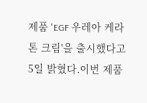제품 'EGF 우레아 케라톤 크림'을 출시했다고 5일 밝혔다.이번 제품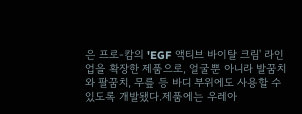은 프로-캄의 'EGF 액티브 바이탈 크림' 라인업을 확장한 제품으로, 얼굴뿐 아니라 발꿈치와 팔꿈치, 무릎 등 바디 부위에도 사용할 수 있도록 개발됐다.제품에는 우레아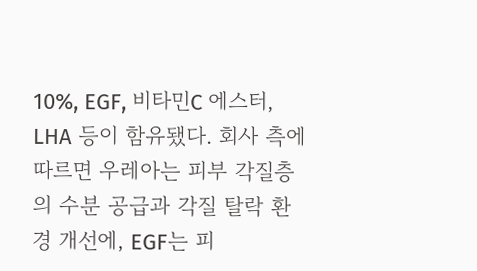10%, EGF, 비타민C 에스터, LHA 등이 함유됐다. 회사 측에 따르면 우레아는 피부 각질층의 수분 공급과 각질 탈락 환경 개선에, EGF는 피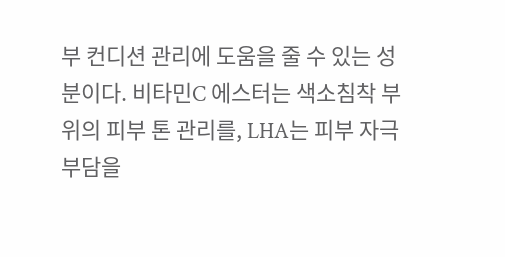부 컨디션 관리에 도움을 줄 수 있는 성분이다. 비타민C 에스터는 색소침착 부위의 피부 톤 관리를, LHA는 피부 자극 부담을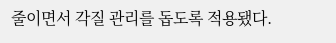줄이면서 각질 관리를 돕도록 적용됐다.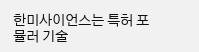한미사이언스는 특허 포뮬러 기술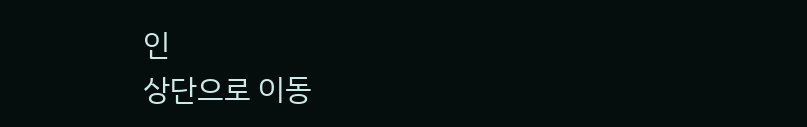인
상단으로 이동